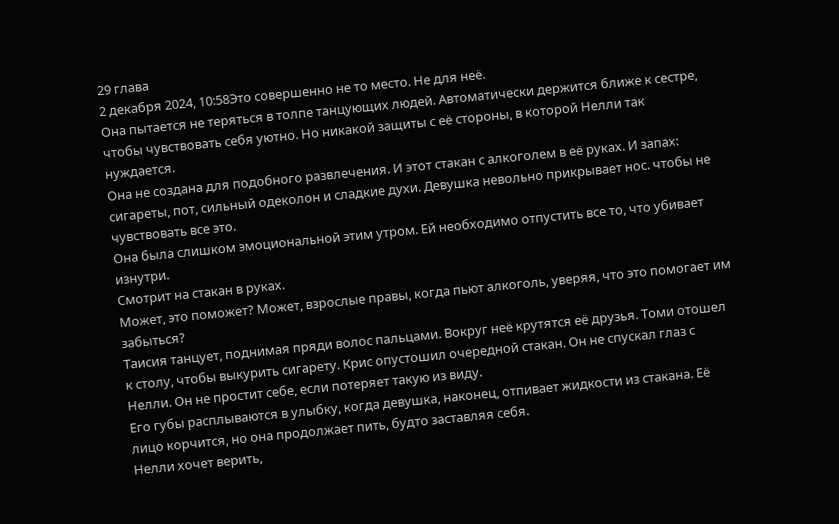29 глава
2 декабря 2024, 10:58Это совершенно не то место. Не для неё.
Она пытается не теряться в толпе танцующих людей. Автоматически держится ближе к сестре, чтобы чувствовать себя уютно. Но никакой защиты с её стороны, в которой Нелли так нуждается.
Она не создана для подобного развлечения. И этот стакан с алкоголем в её руках. И запах: сигареты, пот, сильный одеколон и сладкие духи. Девушка невольно прикрывает нос. чтобы не чувствовать все это.
Она была слишком эмоциональной этим утром. Ей необходимо отпустить все то, что убивает изнутри.
Смотрит на стакан в руках.
Может, это поможет? Может, взрослые правы, когда пьют алкоголь, уверяя, что это помогает им забыться?
Таисия танцует, поднимая пряди волос пальцами. Вокруг неё крутятся её друзья. Томи отошел к столу, чтобы выкурить сигарету. Крис опустошил очередной стакан. Он не спускал глаз с Нелли. Он не простит себе, если потеряет такую из виду.
Его губы расплываются в улыбку, когда девушка, наконец, отпивает жидкости из стакана. Её лицо корчится, но она продолжает пить, будто заставляя себя.
Нелли хочет верить,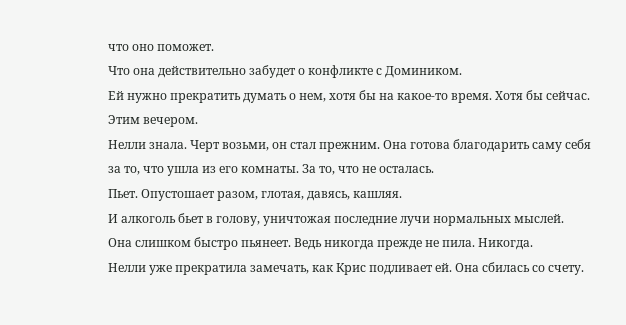что оно поможет.
Что она действительно забудет о конфликте с Домиником.
Ей нужно прекратить думать о нем, хотя бы на какое-то время. Хотя бы сейчас. Этим вечером.
Нелли знала. Черт возьми, он стал прежним. Она готова благодарить саму себя за то, что ушла из его комнаты. За то, что не осталась.
Пьет. Опустошает разом, глотая, давясь, кашляя.
И алкоголь бьет в голову, уничтожая последние лучи нормальных мыслей.
Она слишком быстро пьянеет. Ведь никогда прежде не пила. Никогда.
Нелли уже прекратила замечать, как Крис подливает ей. Она сбилась со счету.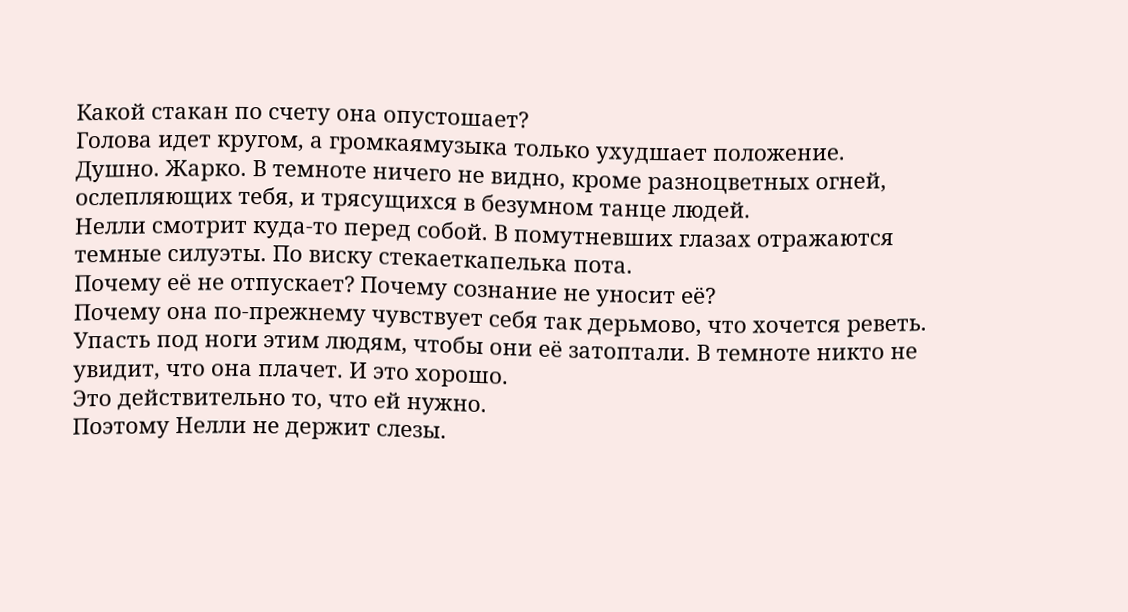Какой стакан по счету она опустошает?
Голова идет кругом, а громкаямузыка только ухудшает положение.
Душно. Жарко. В темноте ничего не видно, кроме разноцветных огней, ослепляющих тебя, и трясущихся в безумном танце людей.
Нелли смотрит куда-то перед собой. В помутневших глазах отражаются темные силуэты. По виску стекаеткапелька пота.
Почему её не отпускает? Почему сознание не уносит её?
Почему она по-прежнему чувствует себя так дерьмово, что хочется реветь.
Упасть под ноги этим людям, чтобы они её затоптали. В темноте никто не увидит, что она плачет. И это хорошо.
Это действительно то, что ей нужно.
Поэтому Нелли не держит слезы.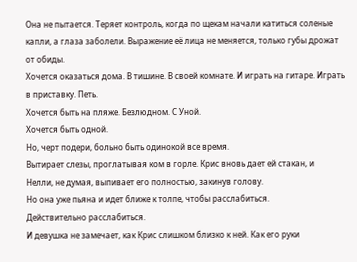Она не пытается. Теряет контроль, когда по щекам начали катиться соленые капли, а глаза заболели. Выражение её лица не меняется, только губы дрожат от обиды.
Хочется оказаться дома. В тишине. В своей комнате. И играть на гитаре. Играть в приставку. Петь.
Хочется быть на пляже. Безлюдном. С Уной.
Хочется быть одной.
Но, черт подери, больно быть одинокой все время.
Вытирает слезы, проглатывая ком в горле. Крис вновь дает ей стакан, и
Нелли, не думая, выпивает его полностью, закинув голову.
Но она уже пьяна и идет ближе к толпе, чтобы расслабиться.
Действительно расслабиться.
И девушка не замечает, как Крис слишком близко к ней. Как его руки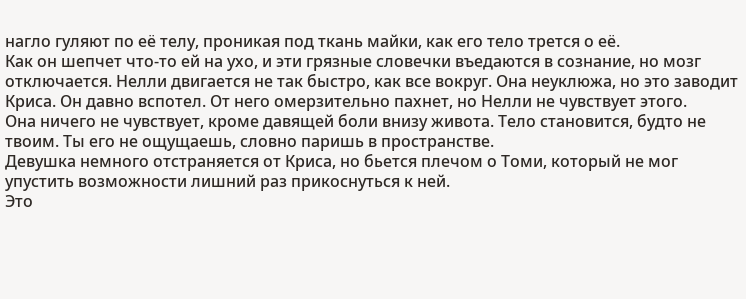нагло гуляют по её телу, проникая под ткань майки, как его тело трется о её.
Как он шепчет что-то ей на ухо, и эти грязные словечки въедаются в сознание, но мозг отключается. Нелли двигается не так быстро, как все вокруг. Она неуклюжа, но это заводит Криса. Он давно вспотел. От него омерзительно пахнет, но Нелли не чувствует этого.
Она ничего не чувствует, кроме давящей боли внизу живота. Тело становится, будто не твоим. Ты его не ощущаешь, словно паришь в пространстве.
Девушка немного отстраняется от Криса, но бьется плечом о Томи, который не мог упустить возможности лишний раз прикоснуться к ней.
Это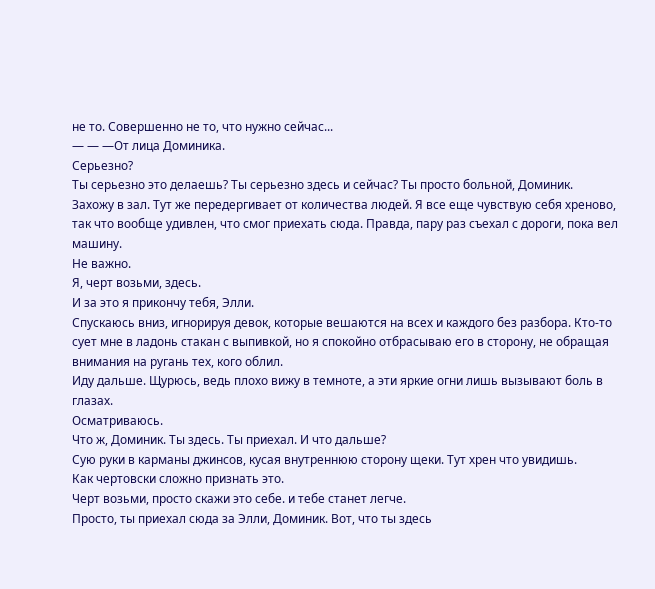не то. Совершенно не то, что нужно сейчас...
— — —От лица Доминика.
Серьезно?
Ты серьезно это делаешь? Ты серьезно здесь и сейчас? Ты просто больной, Доминик.
Захожу в зал. Тут же передергивает от количества людей. Я все еще чувствую себя хреново, так что вообще удивлен, что смог приехать сюда. Правда, пару раз съехал с дороги, пока вел машину.
Не важно.
Я, черт возьми, здесь.
И за это я прикончу тебя, Элли.
Спускаюсь вниз, игнорируя девок, которые вешаются на всех и каждого без разбора. Кто-то сует мне в ладонь стакан с выпивкой, но я спокойно отбрасываю его в сторону, не обращая внимания на ругань тех, кого облил.
Иду дальше. Щурюсь, ведь плохо вижу в темноте, а эти яркие огни лишь вызывают боль в глазах.
Осматриваюсь.
Что ж, Доминик. Ты здесь. Ты приехал. И что дальше?
Сую руки в карманы джинсов, кусая внутреннюю сторону щеки. Тут хрен что увидишь.
Как чертовски сложно признать это.
Черт возьми, просто скажи это себе. и тебе станет легче.
Просто, ты приехал сюда за Элли, Доминик. Вот, что ты здесь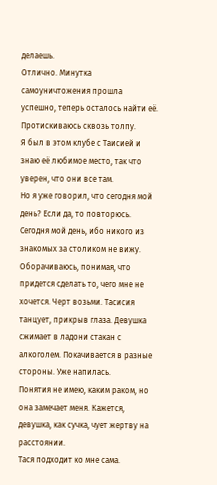делаешь.
Отлично. Минутка самоуничтожения прошла успешно, теперь осталось найти её.
Протискиваюсь сквозь толпу.
Я был в этом клубе с Таисией и знаю её любимое место, так что уверен, что они все там.
Но я уже говорил, что сегодня мой день? Если да, то повторюсь.
Сегодня мой день, ибо никого из знакомых за столиком не вижу.
Оборачиваюсь, понимая, что придется сделать то, чего мне не хочется. Черт возьми. Тасисия танцует, прикрыв глаза. Девушка сжимает в ладони стакан с алкоголем. Покачивается в разные стороны. Уже напилась.
Понятия не имею, каким раком, но она замечает меня. Кажется, девушка, как сучка, чует жертву на расстоянии.
Тася подходит ко мне сама.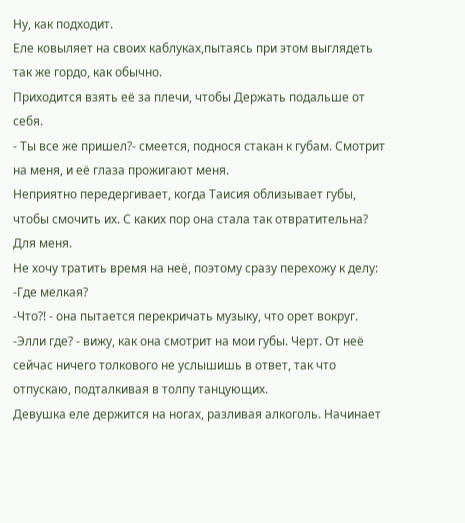Ну, как подходит.
Еле ковыляет на своих каблуках,пытаясь при этом выглядеть так же гордо, как обычно.
Приходится взять её за плечи, чтобы Держать подальше от себя.
- Ты все же пришел?- смеется, поднося стакан к губам. Смотрит на меня, и её глаза прожигают меня.
Неприятно передергивает, когда Таисия облизывает губы, чтобы смочить их. С каких пор она стала так отвратительна? Для меня.
Не хочу тратить время на неё, поэтому сразу перехожу к делу:
-Где мелкая?
-Что?! - она пытается перекричать музыку, что орет вокруг.
-Элли где? - вижу, как она смотрит на мои губы. Черт. От неё сейчас ничего толкового не услышишь в ответ, так что отпускаю, подталкивая в толпу танцующих.
Девушка еле держится на ногах, разливая алкоголь. Начинает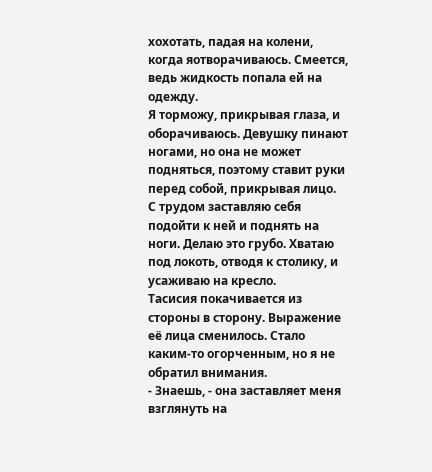хохотать, падая на колени, когда яотворачиваюсь. Смеется, ведь жидкость попала ей на одежду.
Я торможу, прикрывая глаза, и оборачиваюсь. Девушку пинают ногами, но она не может подняться, поэтому ставит руки перед собой, прикрывая лицо.
С трудом заставляю себя подойти к ней и поднять на ноги. Делаю это грубо. Хватаю под локоть, отводя к столику, и усаживаю на кресло.
Тасисия покачивается из стороны в сторону. Выражение её лица сменилось. Стало каким-то огорченным, но я не обратил внимания.
- Знаешь, - она заставляет меня взглянуть на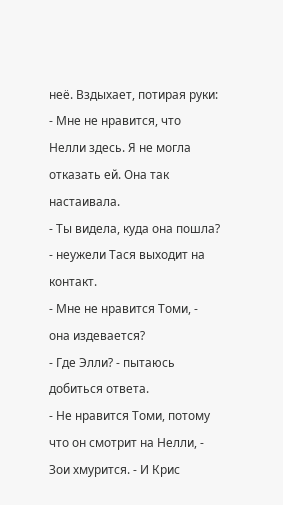неё. Вздыхает, потирая руки:
- Мне не нравится, что Нелли здесь. Я не могла отказать ей. Она так настаивала.
- Ты видела, куда она пошла? - неужели Тася выходит на контакт.
- Мне не нравится Томи, - она издевается?
- Где Элли? - пытаюсь добиться ответа.
- Не нравится Томи, потому что он смотрит на Нелли, - Зои хмурится. - И Крис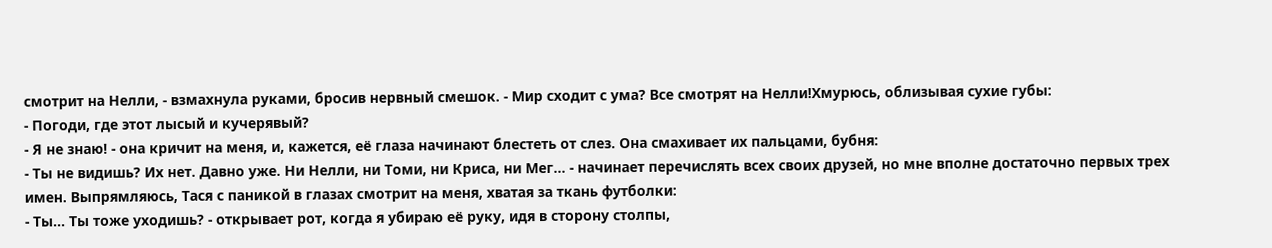смотрит на Нелли, - взмахнула руками, бросив нервный смешок. - Мир сходит с ума? Все смотрят на Нелли!Хмурюсь, облизывая сухие губы:
- Погоди, где этот лысый и кучерявый?
- Я не знаю! - она кричит на меня, и, кажется, её глаза начинают блестеть от слез. Она смахивает их пальцами, бубня:
- Ты не видишь? Их нет. Давно уже. Ни Нелли, ни Томи, ни Криса, ни Мег... - начинает перечислять всех своих друзей, но мне вполне достаточно первых трех имен. Выпрямляюсь, Тася с паникой в глазах смотрит на меня, хватая за ткань футболки:
- Ты... Ты тоже уходишь? - открывает рот, когда я убираю её руку, идя в сторону столпы,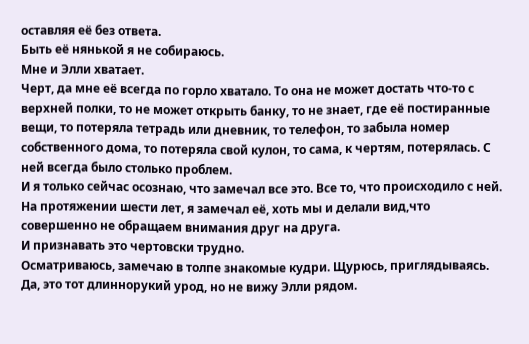оставляя её без ответа.
Быть её нянькой я не собираюсь.
Мне и Элли хватает.
Черт, да мне её всегда по горло хватало. То она не может достать что-то с верхней полки, то не может открыть банку, то не знает, где её постиранные вещи, то потеряла тетрадь или дневник, то телефон, то забыла номер собственного дома, то потеряла свой кулон, то сама, к чертям, потерялась. С ней всегда было столько проблем.
И я только сейчас осознаю, что замечал все это. Все то, что происходило с ней. На протяжении шести лет, я замечал её, хоть мы и делали вид,что совершенно не обращаем внимания друг на друга.
И признавать это чертовски трудно.
Осматриваюсь, замечаю в толпе знакомые кудри. Щурюсь, приглядываясь. Да, это тот длиннорукий урод, но не вижу Элли рядом.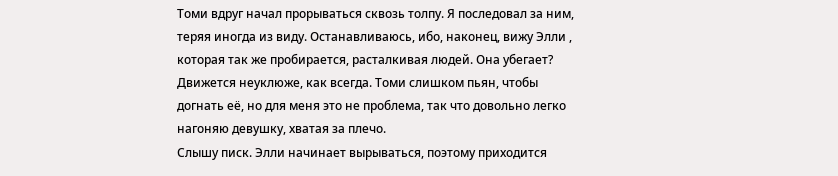Томи вдруг начал прорываться сквозь толпу. Я последовал за ним, теряя иногда из виду. Останавливаюсь, ибо, наконец, вижу Элли , которая так же пробирается, расталкивая людей. Она убегает?
Движется неуклюже, как всегда. Томи слишком пьян, чтобы догнать её, но для меня это не проблема, так что довольно легко нагоняю девушку, хватая за плечо.
Слышу писк. Элли начинает вырываться, поэтому приходится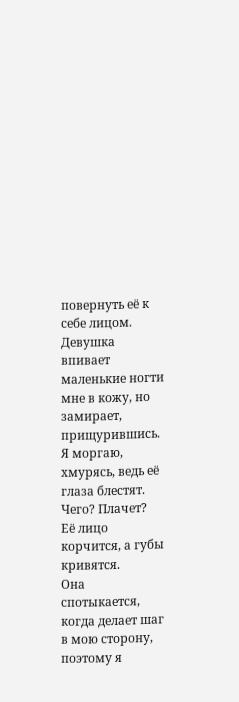повернуть её к себе лицом. Девушка впивает маленькие ногти мне в кожу, но замирает, прищурившись.
Я моргаю, хмурясь, ведь её глаза блестят. Чего? Плачет?
Её лицо корчится, а губы кривятся.
Она спотыкается, когда делает шаг в мою сторону, поэтому я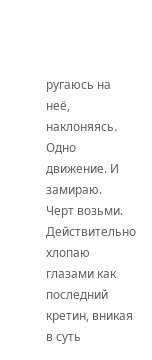ругаюсь на неё, наклоняясь. Одно движение. И замираю.
Черт возьми.
Действительно хлопаю глазами как последний кретин, вникая в суть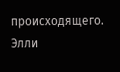происходящего. Элли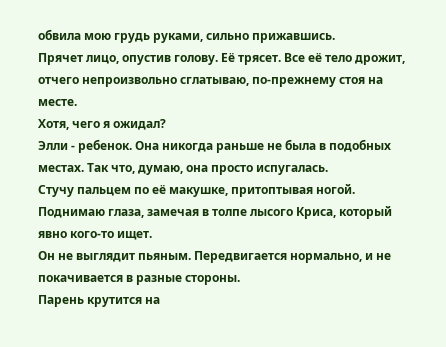обвила мою грудь руками, сильно прижавшись.
Прячет лицо, опустив голову. Её трясет. Все её тело дрожит, отчего непроизвольно сглатываю, по-прежнему стоя на месте.
Хотя, чего я ожидал?
Элли - ребенок. Она никогда раньше не была в подобных местах. Так что, думаю, она просто испугалась.
Стучу пальцем по её макушке, притоптывая ногой. Поднимаю глаза, замечая в толпе лысого Криса, который явно кого-то ищет.
Он не выглядит пьяным. Передвигается нормально, и не покачивается в разные стороны.
Парень крутится на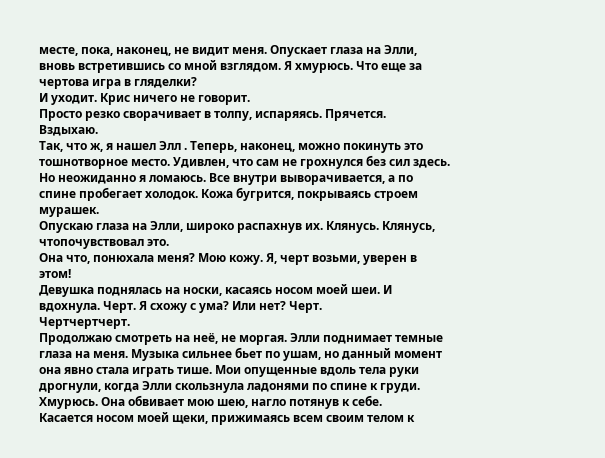месте, пока, наконец, не видит меня. Опускает глаза на Элли, вновь встретившись со мной взглядом. Я хмурюсь. Что еще за чертова игра в гляделки?
И уходит. Крис ничего не говорит.
Просто резко сворачивает в толпу, испаряясь. Прячется.
Вздыхаю.
Так, что ж, я нашел Элл . Теперь, наконец, можно покинуть это тошнотворное место. Удивлен, что сам не грохнулся без сил здесь.
Но неожиданно я ломаюсь. Все внутри выворачивается, а по спине пробегает холодок. Кожа бугрится, покрываясь строем мурашек.
Опускаю глаза на Элли, широко распахнув их. Клянусь. Клянусь, чтопочувствовал это.
Она что, понюхала меня? Мою кожу. Я, черт возьми, уверен в этом!
Девушка поднялась на носки, касаясь носом моей шеи. И вдохнула. Черт. Я схожу с ума? Или нет? Черт.
Чертчертчерт.
Продолжаю смотреть на неё, не моргая. Элли поднимает темные глаза на меня. Музыка сильнее бьет по ушам, но данный момент она явно стала играть тише. Мои опущенные вдоль тела руки дрогнули, когда Элли скользнула ладонями по спине к груди. Хмурюсь. Она обвивает мою шею, нагло потянув к себе.
Касается носом моей щеки, прижимаясь всем своим телом к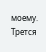моему. Трется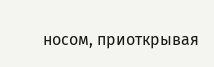носом, приоткрывая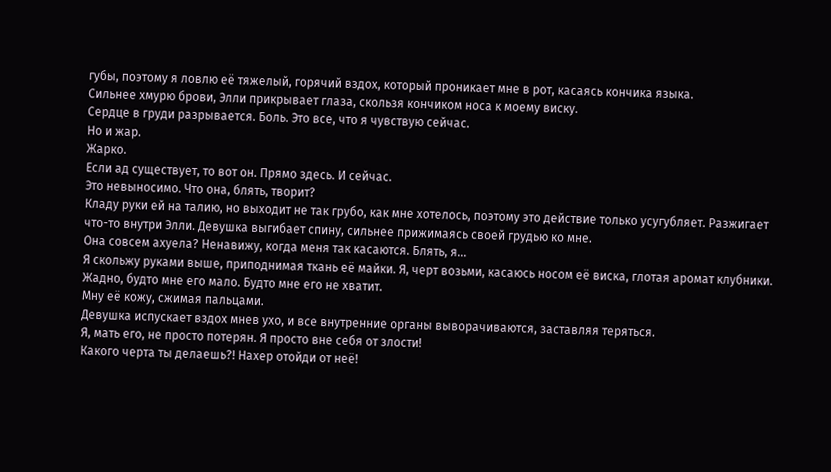губы, поэтому я ловлю её тяжелый, горячий вздох, который проникает мне в рот, касаясь кончика языка.
Сильнее хмурю брови, Элли прикрывает глаза, скользя кончиком носа к моему виску.
Сердце в груди разрывается. Боль. Это все, что я чувствую сейчас.
Но и жар.
Жарко.
Если ад существует, то вот он. Прямо здесь. И сейчас.
Это невыносимо. Что она, блять, творит?
Кладу руки ей на талию, но выходит не так грубо, как мне хотелось, поэтому это действие только усугубляет. Разжигает что-то внутри Элли. Девушка выгибает спину, сильнее прижимаясь своей грудью ко мне.
Она совсем ахуела? Ненавижу, когда меня так касаются. Блять, я...
Я скольжу руками выше, приподнимая ткань её майки. Я, черт возьми, касаюсь носом её виска, глотая аромат клубники.
Жадно, будто мне его мало. Будто мне его не хватит.
Мну её кожу, сжимая пальцами.
Девушка испускает вздох мнев ухо, и все внутренние органы выворачиваются, заставляя теряться.
Я, мать его, не просто потерян. Я просто вне себя от злости!
Какого черта ты делаешь?! Нахер отойди от неё!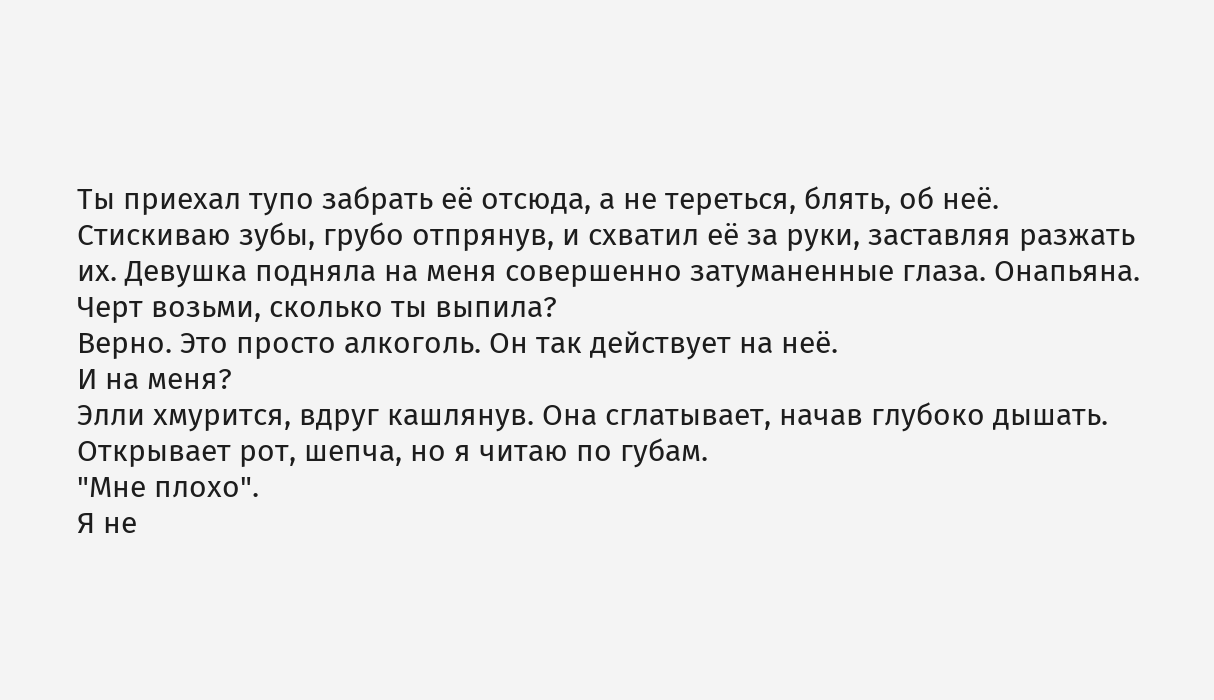Ты приехал тупо забрать её отсюда, а не тереться, блять, об неё.
Стискиваю зубы, грубо отпрянув, и схватил её за руки, заставляя разжать их. Девушка подняла на меня совершенно затуманенные глаза. Онапьяна.
Черт возьми, сколько ты выпила?
Верно. Это просто алкоголь. Он так действует на неё.
И на меня?
Элли хмурится, вдруг кашлянув. Она сглатывает, начав глубоко дышать.
Открывает рот, шепча, но я читаю по губам.
"Мне плохо".
Я не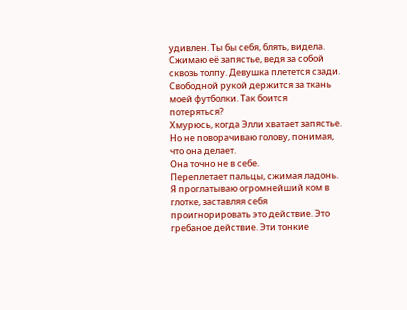удивлен. Ты бы себя, блять, видела.
Сжимаю её запястье, ведя за собой сквозь толпу. Девушка плетется сзади.
Свободной рукой держится за ткань моей футболки. Так боится потеряться?
Хмурюсь, когда Элли хватает запястье. Но не поворачиваю голову, понимая, что она делает.
Она точно не в себе.
Переплетает пальцы, сжимая ладонь.
Я проглатываю огромнейший ком в глотке, заставляя себя проигнорировать это действие. Это гребаное действие. Эти тонкие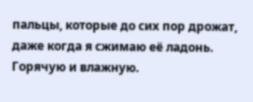пальцы, которые до сих пор дрожат, даже когда я сжимаю её ладонь.
Горячую и влажную.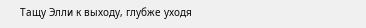Тащу Элли к выходу, глубже уходя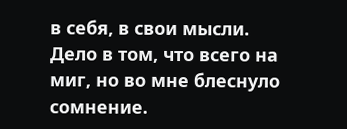в себя, в свои мысли.
Дело в том, что всего на миг, но во мне блеснуло сомнение.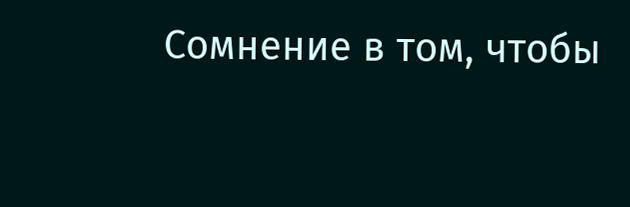Сомнение в том, чтобы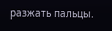разжать пальцы.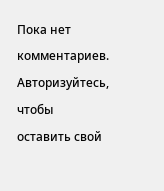Пока нет комментариев. Авторизуйтесь, чтобы оставить свой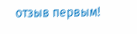отзыв первым!